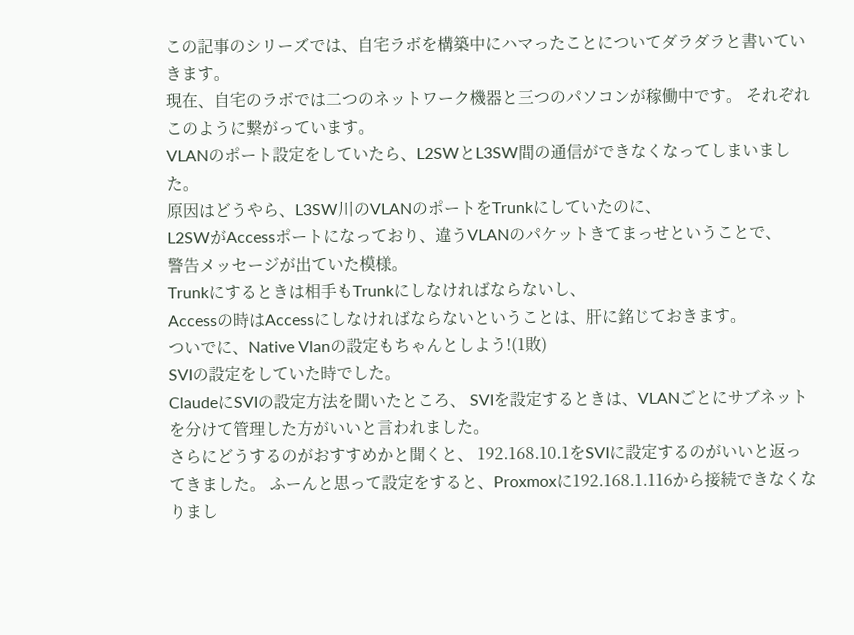この記事のシリーズでは、自宅ラボを構築中にハマったことについてダラダラと書いていきます。
現在、自宅のラボでは二つのネットワーク機器と三つのパソコンが稼働中です。 それぞれこのように繋がっています。
VLANのポート設定をしていたら、L2SWとL3SW間の通信ができなくなってしまいました。
原因はどうやら、L3SW川のVLANのポートをTrunkにしていたのに、
L2SWがAccessポートになっており、違うVLANのパケットきてまっせということで、
警告メッセージが出ていた模様。
Trunkにするときは相手もTrunkにしなければならないし、
Accessの時はAccessにしなければならないということは、肝に銘じておきます。
ついでに、Native Vlanの設定もちゃんとしよう!(1敗)
SVIの設定をしていた時でした。
ClaudeにSVIの設定方法を聞いたところ、 SVIを設定するときは、VLANごとにサブネットを分けて管理した方がいいと言われました。
さらにどうするのがおすすめかと聞くと、 192.168.10.1をSVIに設定するのがいいと返ってきました。 ふーんと思って設定をすると、Proxmoxに192.168.1.116から接続できなくなりまし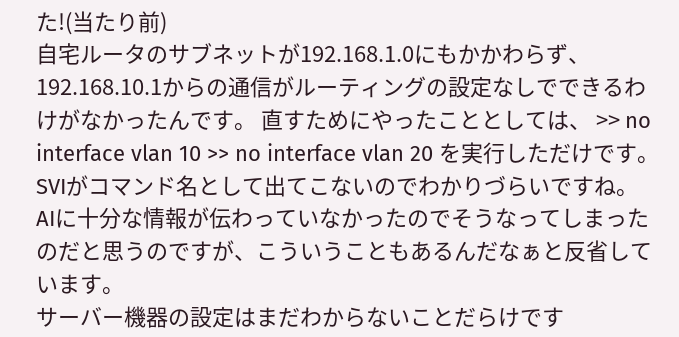た!(当たり前)
自宅ルータのサブネットが192.168.1.0にもかかわらず、 192.168.10.1からの通信がルーティングの設定なしでできるわけがなかったんです。 直すためにやったこととしては、 >> no interface vlan 10 >> no interface vlan 20 を実行しただけです。SVIがコマンド名として出てこないのでわかりづらいですね。
AIに十分な情報が伝わっていなかったのでそうなってしまったのだと思うのですが、こういうこともあるんだなぁと反省しています。
サーバー機器の設定はまだわからないことだらけです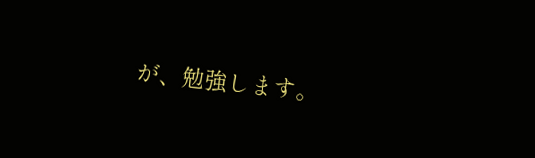が、勉強します。